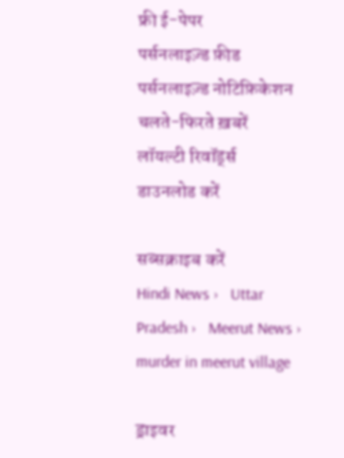फ्री ई-पेपर
पर्सनलाइज़्ड फ़ीड
पर्सनलाइज़्ड नोटिफ़िकेशन
चलते-फिरते ख़बरें
लॉयल्टी रिवॉर्ड्स
डाउनलोड करें

सब्सक्राइब करें
Hindi News ›   Uttar Pradesh ›   Meerut News ›   murder in meerut village

ड्राइवर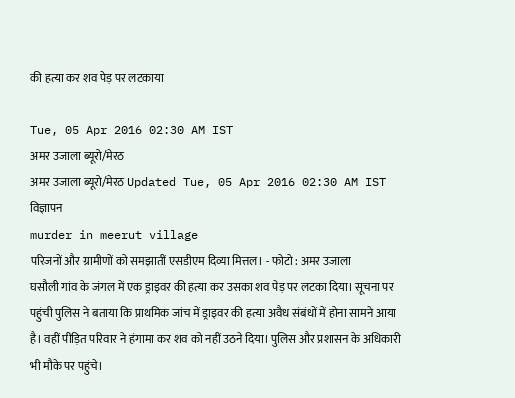की हत्या कर शव पेड़ पर लटकाया

Tue, 05 Apr 2016 02:30 AM IST
अमर उजाला ब्यूरो/मेरठ
अमर उजाला ब्यूरो/मेरठ Updated Tue, 05 Apr 2016 02:30 AM IST
विज्ञापन
murder in meerut village
परिजनों और ग्रामीणों को समझातीं एसडीएम दिव्या मित्तल। - फोटो : अमर उजाला
घसौली गांव के जंगल में एक ड्राइवर की हत्या कर उसका शव पेड़ पर लटका दिया। सूचना पर पहुंची पुलिस ने बताया कि प्राथमिक जांच में ड्राइवर की हत्या अवैध संबंधों में होना सामने आया है। वहीं पीड़ित परिवार ने हंगामा कर शव को नहीं उठने दिया। पुलिस और प्रशासन के अधिकारी भी मौके पर पहुंचे।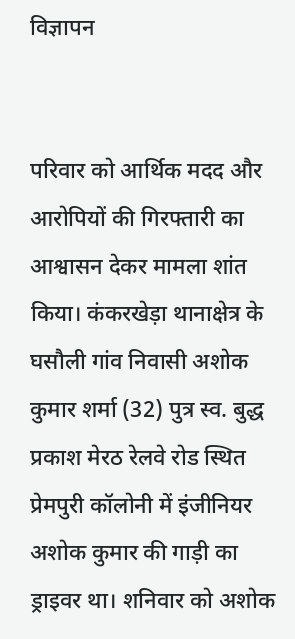विज्ञापन


परिवार को आर्थिक मदद और आरोपियों की गिरफ्तारी का आश्वासन देकर मामला शांत किया। कंकरखेड़ा थानाक्षेत्र के घसौली गांव निवासी अशोक कुमार शर्मा (32) पुत्र स्व. बुद्ध प्रकाश मेरठ रेलवे रोड स्थित प्रेमपुरी कॉलोनी में इंजीनियर अशोक कुमार की गाड़ी का ड्राइवर था। शनिवार को अशोक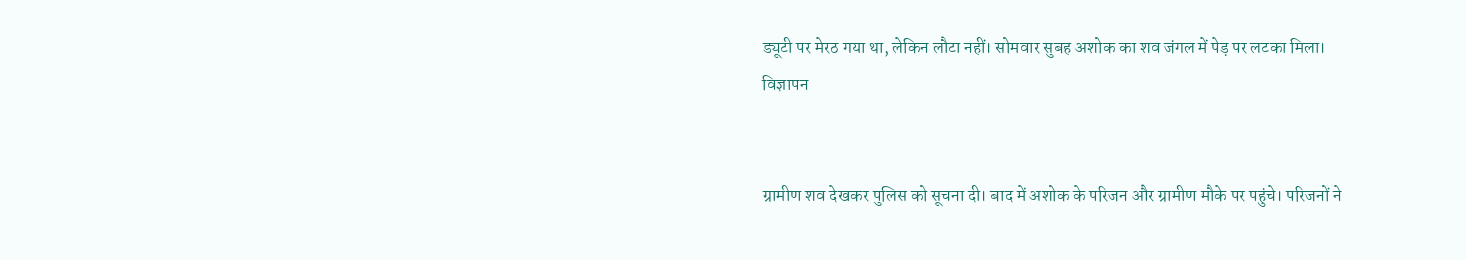ड्यूटी पर मेरठ गया था, लेकिन लौटा नहीं। सोमवार सुबह अशोक का शव जंगल में पेड़ पर लटका मिला।
विज्ञापन


ग्रामीण शव देखकर पुलिस को सूचना दी। बाद में अशोक के परिजन और ग्रामीण मौके पर पहुंचे। परिजनों ने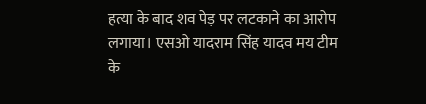हत्या के बाद शव पेड़ पर लटकाने का आरोप लगाया। एसओ यादराम सिंह यादव मय टीम के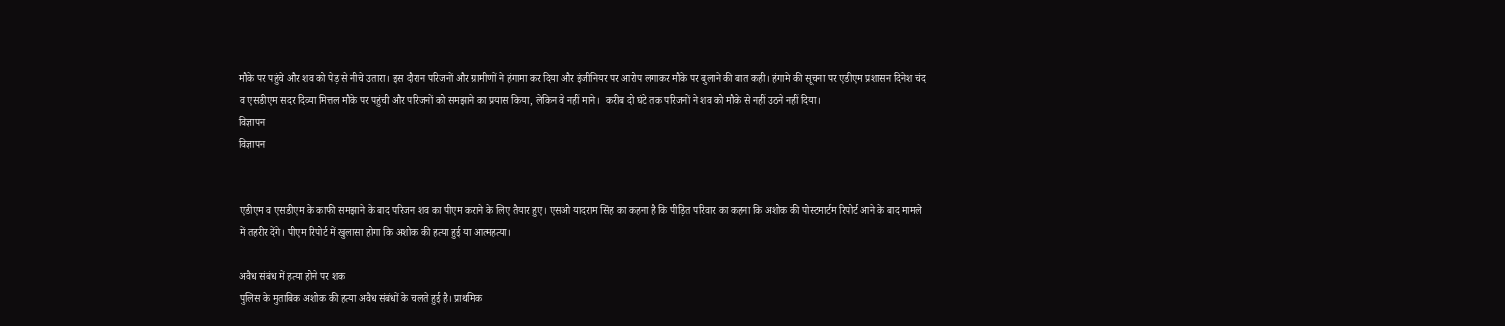मौके पर पहुंचे और शव को पेड़ से नीचे उतारा। इस दौरान परिजनों और ग्रामीणों ने हंगामा कर दिया और इंजीनियर पर आरोप लगाकर मौके पर बुलाने की बात कही। हंगामे की सूचना पर एडीएम प्रशासन दिनेश चंद व एसडीएम सदर दिव्या मित्तल मौके पर पहुंची और परिजनों को समझाने का प्रयास किया, लेकिन वे नहीं माने।  करीब दो घंटे तक परिजनों ने शव को मौके से नहीं उठने नहीं दिया।
विज्ञापन
विज्ञापन


एडीएम व एसडीएम के काफी समझाने के बाद परिजन शव का पीएम कराने के लिए तैयार हुए। एसओ यादराम सिंह का कहना है कि पीड़ित परिवार का कहना कि अशोक की पोस्टमार्टम रिपोर्ट आने के बाद मामले में तहरीर देंगे। पीएम रिपोर्ट में खुलासा होगा कि अशोक की हत्या हुई या आत्महत्या।

अवैध संबंध में हत्या होने पर शक
पुलिस के मुताबिक अशोक की हत्या अवैध संबंधों के चलते हुई है। प्राथमिक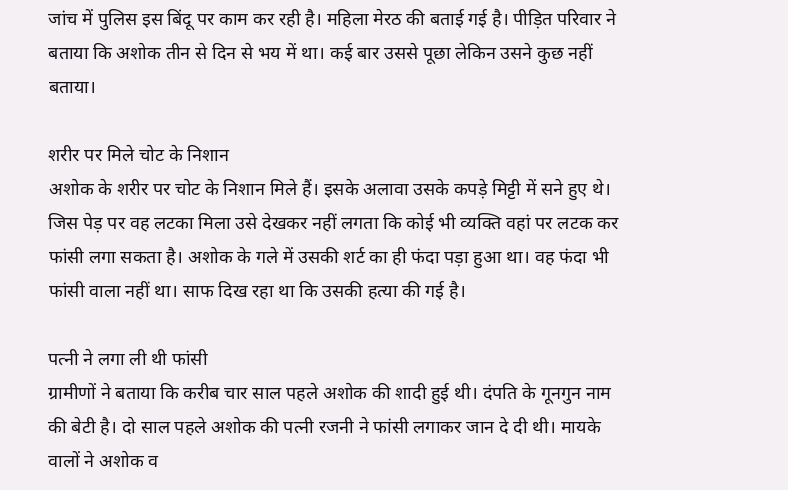जांच में पुलिस इस बिंदू पर काम कर रही है। महिला मेरठ की बताई गई है। पीड़ित परिवार ने बताया कि अशोक तीन से दिन से भय में था। कई बार उससे पूछा लेकिन उसने कुछ नहीं बताया।

शरीर पर मिले चोट के निशान
अशोक के शरीर पर चोट के निशान मिले हैं। इसके अलावा उसके कपड़े मिट्टी में सने हुए थे। जिस पेड़ पर वह लटका मिला उसे देखकर नहीं लगता कि कोई भी व्यक्ति वहां पर लटक कर फांसी लगा सकता है। अशोक के गले में उसकी शर्ट का ही फंदा पड़ा हुआ था। वह फंदा भी फांसी वाला नहीं था। साफ दिख रहा था कि उसकी हत्या की गई है।

पत्नी ने लगा ली थी फांसी
ग्रामीणों ने बताया कि करीब चार साल पहले अशोक की शादी हुई थी। दंपति के गूनगुन नाम की बेटी है। दो साल पहले अशोक की पत्नी रजनी ने फांसी लगाकर जान दे दी थी। मायके वालों ने अशोक व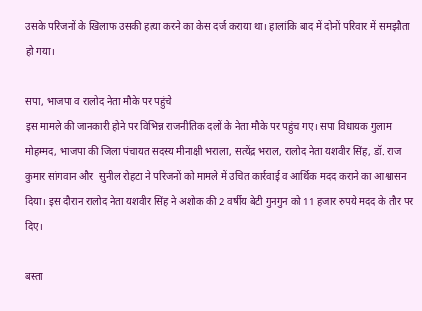उसके परिजनों के खिलाफ उसकी हत्या करने का केस दर्ज कराया था। हालांकि बाद में दोनों परिवार में समझौता हो गया।

सपा, भाजपा व रालोद नेता मौके पर पहुंचे
इस मामले की जानकारी होने पर विभिन्न राजनीतिक दलों के नेता मौके पर पहुंच गए। सपा विधायक गुलाम मोहम्मद, भाजपा की जिला पंचायत सदस्य मीनाक्षी भराला, सत्येंद्र भराल, रालोद नेता यशवीर सिंह, डॉ. राज कुमार सांगवान और  सुनील रोहटा ने परिजनों को मामले में उचित कार्रवाई व आर्थिक मदद कराने का आश्वासन दिया। इस दौरान रालोद नेता यशवीर सिंह ने अशोक की 2 वर्षीय बेटी गुनगुन को 11 हजार रुपये मदद के तौर पर दिए।

बस्ता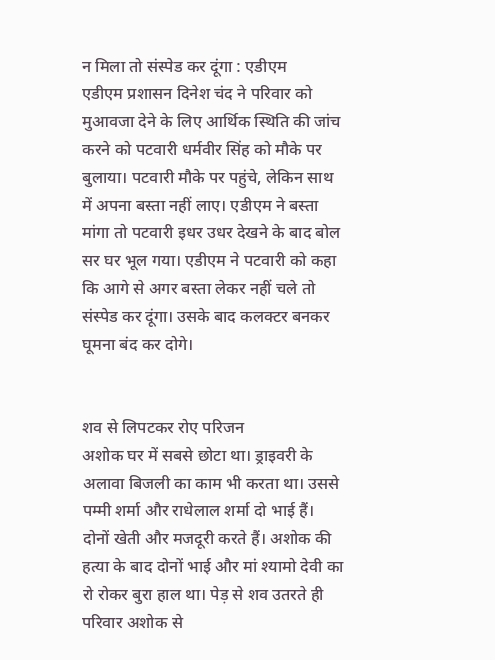न मिला तो संस्पेड कर दूंगा : एडीएम
एडीएम प्रशासन दिनेश चंद ने परिवार को मुआवजा देने के लिए आर्थिक स्थिति की जांच करने को पटवारी धर्मवीर सिंह को मौके पर बुलाया। पटवारी मौके पर पहुंचे, लेकिन साथ में अपना बस्ता नहीं लाए। एडीएम ने बस्ता मांगा तो पटवारी इधर उधर देखने के बाद बोल सर घर भूल गया। एडीएम ने पटवारी को कहा कि आगे से अगर बस्ता लेकर नहीं चले तो संस्पेड कर दूंगा। उसके बाद कलक्टर बनकर घूमना बंद कर दोगे।


शव से लिपटकर रोए परिजन
अशोक घर में सबसे छोटा था। ड्राइवरी के अलावा बिजली का काम भी करता था। उससे पम्मी शर्मा और राधेलाल शर्मा दो भाई हैं। दोनों खेती और मजदूरी करते हैं। अशोक की हत्या के बाद दोनों भाई और मां श्यामो देवी का रो रोकर बुरा हाल था। पेड़ से शव उतरते ही परिवार अशोक से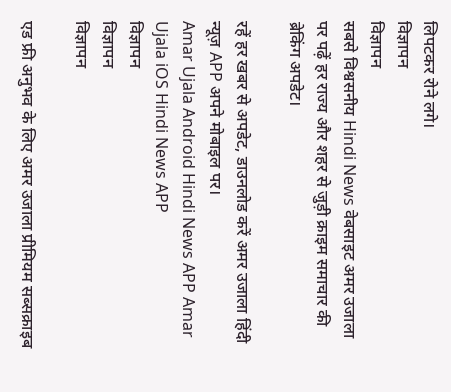लिपटकर रोने लगे।
विज्ञापन
विज्ञापन
सबसे विश्वसनीय Hindi News वेबसाइट अमर उजाला पर पढ़ें हर राज्य और शहर से जुड़ी क्राइम समाचार की
ब्रेकिंग अपडेट।

रहें हर खबर से अपडेट, डाउनलोड करें अमर उजाला हिंदी न्यूज़ APP अपने मोबाइल पर।
Amar Ujala Android Hindi News APP Amar Ujala iOS Hindi News APP
विज्ञापन
विज्ञापन
विज्ञापन

एड फ्री अनुभव के लिए अमर उजाला प्रीमियम सब्सक्राइब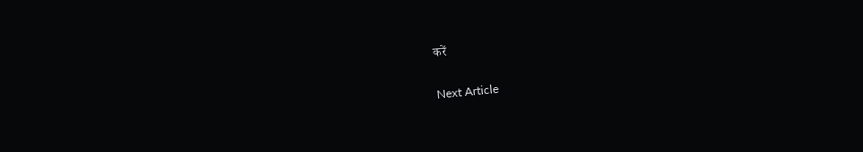करें

Next Article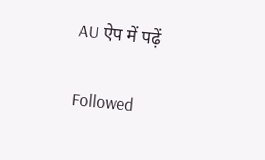AU ऐप में पढ़ें

Followed